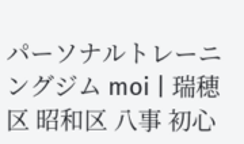パーソナルトレーニングジム moi | 瑞穂区 昭和区 八事 初心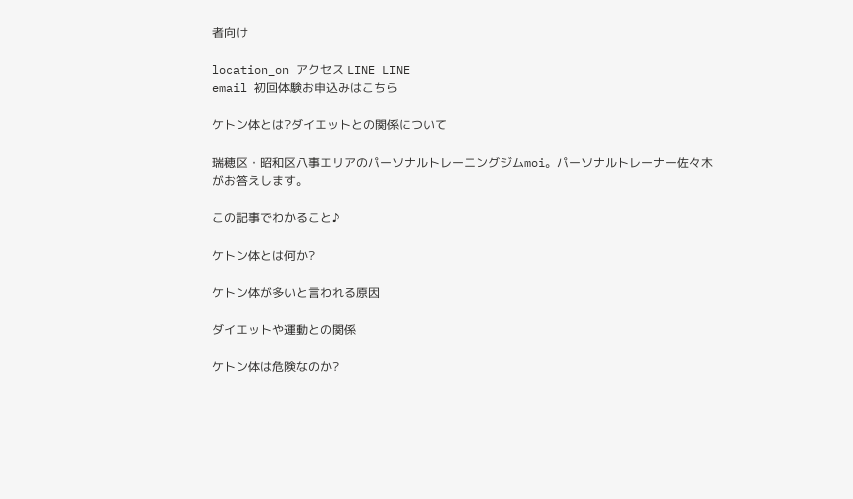者向け

location_on アクセス LINE LINE
email 初回体験お申込みはこちら

ケトン体とは?ダイエットとの関係について

瑞穂区・昭和区八事エリアのパーソナルトレーニングジムmoi。パーソナルトレーナー佐々木がお答えします。

この記事でわかること♪

ケトン体とは何か?

ケトン体が多いと言われる原因

ダイエットや運動との関係

ケトン体は危険なのか?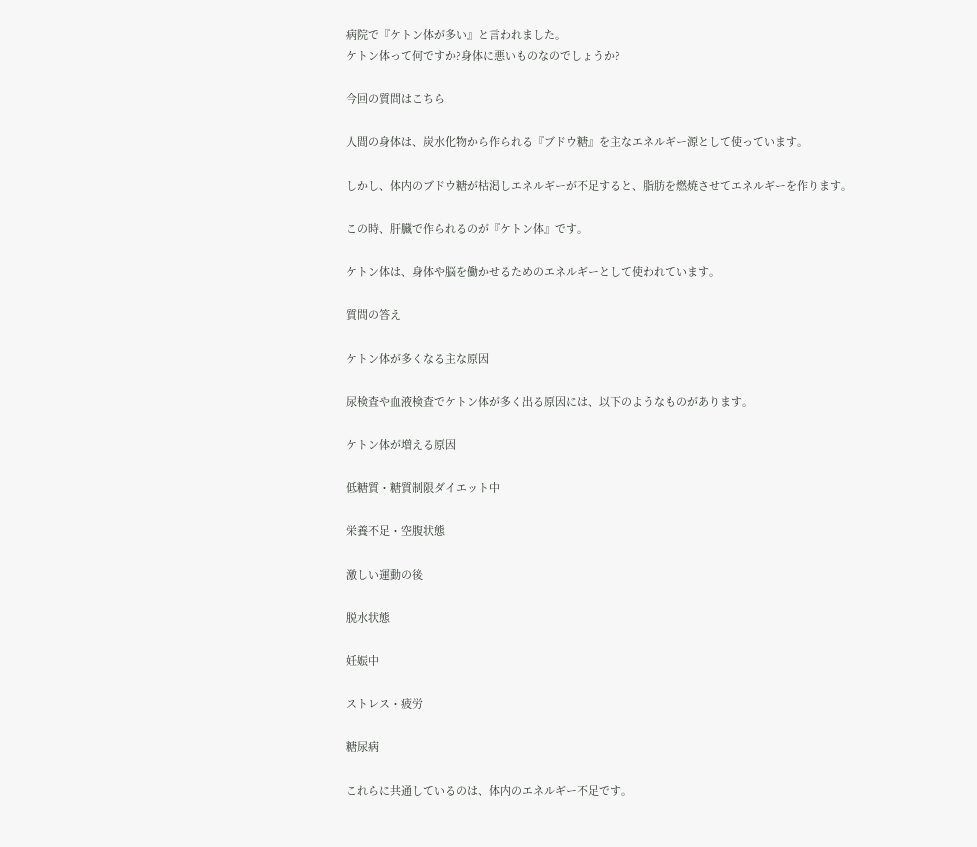病院で『ケトン体が多い』と言われました。
ケトン体って何ですか?身体に悪いものなのでしょうか?

今回の質問はこちら

人間の身体は、炭水化物から作られる『ブドウ糖』を主なエネルギー源として使っています。

しかし、体内のブドウ糖が枯渇しエネルギーが不足すると、脂肪を燃焼させてエネルギーを作ります。

この時、肝臓で作られるのが『ケトン体』です。

ケトン体は、身体や脳を働かせるためのエネルギーとして使われています。

質問の答え

ケトン体が多くなる主な原因

尿検査や血液検査でケトン体が多く出る原因には、以下のようなものがあります。

ケトン体が増える原因

低糖質・糖質制限ダイエット中

栄養不足・空腹状態

激しい運動の後

脱水状態

妊娠中

ストレス・疲労

糖尿病

これらに共通しているのは、体内のエネルギー不足です。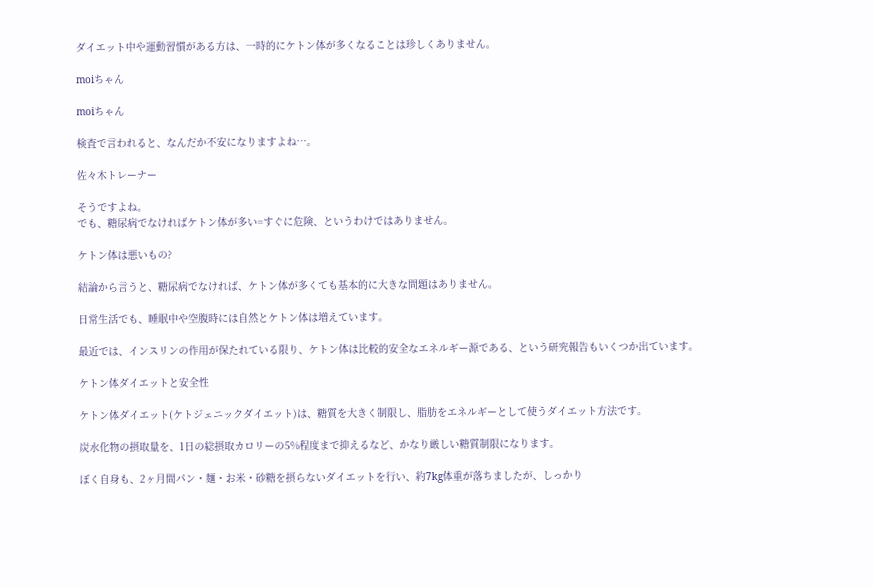ダイエット中や運動習慣がある方は、一時的にケトン体が多くなることは珍しくありません。

moiちゃん

moiちゃん

検査で言われると、なんだか不安になりますよね…。

佐々木トレーナー

そうですよね。
でも、糖尿病でなければケトン体が多い=すぐに危険、というわけではありません。

ケトン体は悪いもの?

結論から言うと、糖尿病でなければ、ケトン体が多くても基本的に大きな問題はありません。

日常生活でも、睡眠中や空腹時には自然とケトン体は増えています。

最近では、インスリンの作用が保たれている限り、ケトン体は比較的安全なエネルギー源である、という研究報告もいくつか出ています。

ケトン体ダイエットと安全性

ケトン体ダイエット(ケトジェニックダイエット)は、糖質を大きく制限し、脂肪をエネルギーとして使うダイエット方法です。

炭水化物の摂取量を、1日の総摂取カロリーの5%程度まで抑えるなど、かなり厳しい糖質制限になります。

ぼく自身も、2ヶ月間パン・麺・お米・砂糖を摂らないダイエットを行い、約7kg体重が落ちましたが、しっかり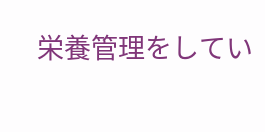栄養管理をしてい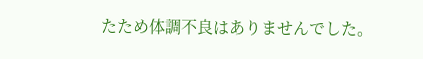たため体調不良はありませんでした。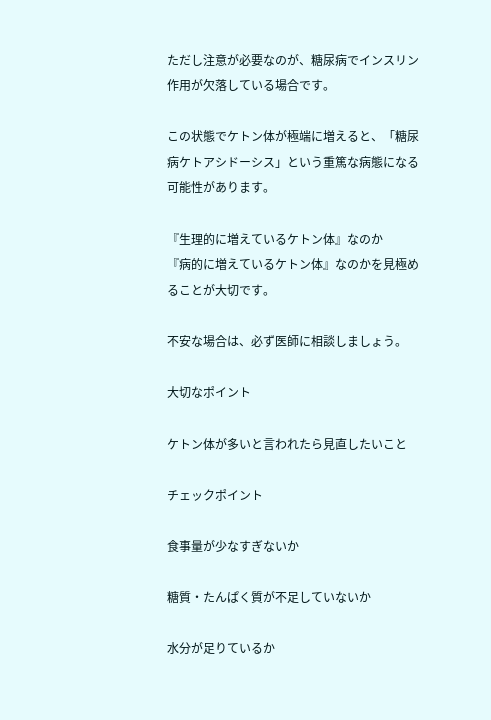ただし注意が必要なのが、糖尿病でインスリン作用が欠落している場合です。

この状態でケトン体が極端に増えると、「糖尿病ケトアシドーシス」という重篤な病態になる可能性があります。

『生理的に増えているケトン体』なのか
『病的に増えているケトン体』なのかを見極めることが大切です。

不安な場合は、必ず医師に相談しましょう。

大切なポイント

ケトン体が多いと言われたら見直したいこと

チェックポイント

食事量が少なすぎないか

糖質・たんぱく質が不足していないか

水分が足りているか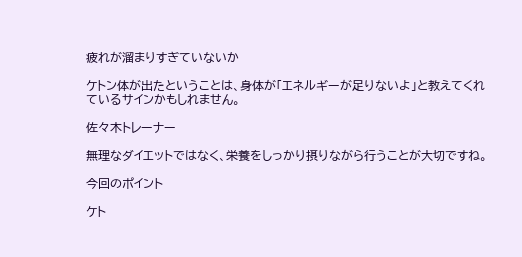疲れが溜まりすぎていないか

ケトン体が出たということは、身体が「エネルギーが足りないよ」と教えてくれているサインかもしれません。

佐々木トレーナー

無理なダイエットではなく、栄養をしっかり摂りながら行うことが大切ですね。

今回のポイント

ケト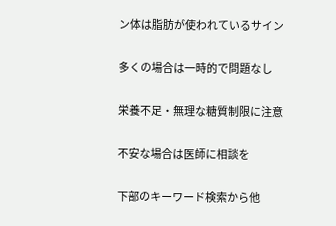ン体は脂肪が使われているサイン

多くの場合は一時的で問題なし

栄養不足・無理な糖質制限に注意

不安な場合は医師に相談を

下部のキーワード検索から他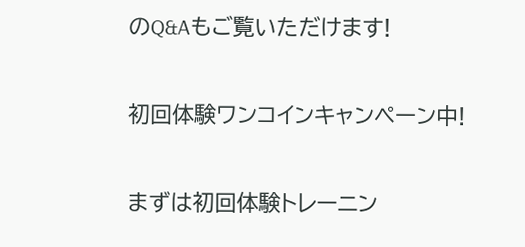のQ&Aもご覧いただけます!

初回体験ワンコインキャンペーン中!

まずは初回体験トレーニン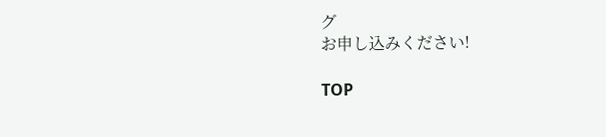グ
お申し込みください!

TOP